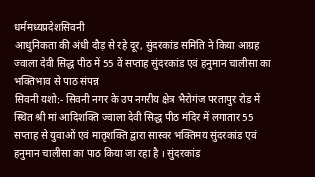धर्ममध्यप्रदेशसिवनी
आधुनिकता की अंधी दौड़ से रहे दूर, सुंदरकांड समिति ने किया आग्रह
ज्वाला देवी सिद्ध पीठ में 55 वें सप्ताह सुंदरकांड एवं हनुमान चालीसा का भक्तिभाव से पाठ संपन्न
सिवनी यशो:- सिवनी नगर के उप नगरीय क्षेत्र भैरोगंज परतापुर रोड में स्थित श्री मां आदिशक्ति ज्वाला देवी सिद्ध पीठ मंदिर में लगातार 55 सप्ताह से युवाओं एवं मातृशक्ति द्वारा सास्वर भक्तिमय सुंदरकांड एवं हनुमान चालीसा का पाठ किया जा रहा है । सुंदरकांड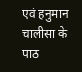एवं हनुमान चालीसा के पाठ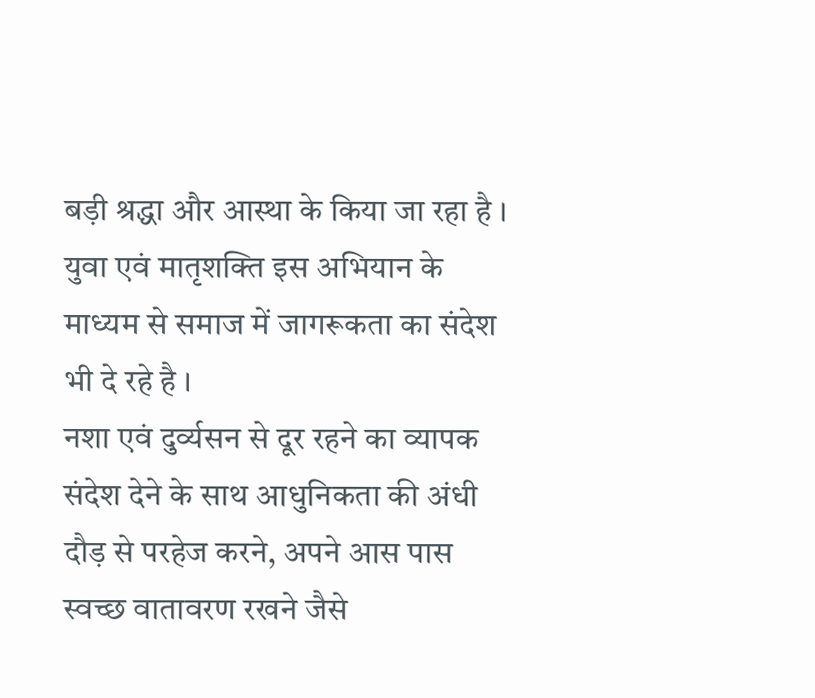बड़ी श्रद्धा और आस्था के किया जा रहा है । युवा एवं मातृशक्ति इस अभियान के माध्यम से समाज में जागरूकता का संदेश भी दे रहे है ।
नशा एवं दुर्व्यसन से दूर रहने का व्यापक संदेश देने के साथ आधुनिकता की अंधी दौड़ से परहेज करने, अपने आस पास स्वच्छ वातावरण रखने जैसे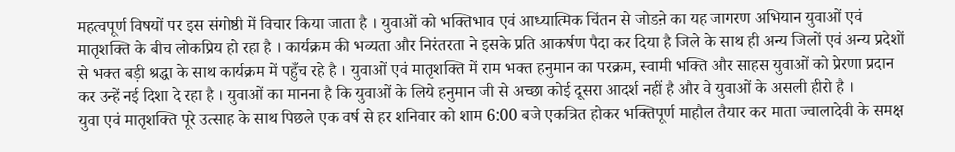महत्वपूर्ण विषयों पर इस संगोष्ठी में विचार किया जाता है । युवाओं को भक्तिभाव एवं आध्यात्मिक चिंतन से जोडऩे का यह जागरण अभियान युवाओं एवं मातृशक्ति के बीच लोकप्रिय हो रहा है । कार्यक्रम की भव्यता और निरंतरता ने इसके प्रति आकर्षण पैदा कर दिया है जिले के साथ ही अन्य जिलों एवं अन्य प्रदेशों से भक्त बड़ी श्रद्धा के साथ कार्यक्रम में पहुँच रहे है । युवाओं एवं मातृशक्ति में राम भक्त हनुमान का परक्रम, स्वामी भक्ति और साहस युवाओं को प्रेरणा प्रदान कर उन्हें नई दिशा दे रहा है । युवाओं का मानना है कि युवाओं के लिये हनुमान जी से अच्छा कोई दूसरा आदर्श नहीं है और वे युवाओं के असली हीरो है ।
युवा एवं मातृशक्ति पूरे उत्साह के साथ पिछले एक वर्ष से हर शनिवार को शाम 6:00 बजे एकत्रित होकर भक्तिपूर्ण माहौल तैयार कर माता ज्वालादेवी के समक्ष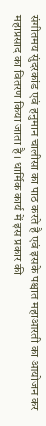संगीतमय सुंदरकांड एवं हनुमान चालीसा का पाठ करते है एवं इसके पश्चात महाआरती का आयोजन कर महाप्रसाद का वितरण किया जाता है । धार्मिक कार्य में इस प्रकार की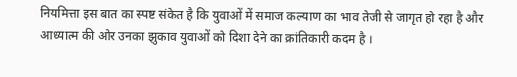नियमित्ता इस बात का स्पष्ट संकेत है कि युवाओं में समाज कल्याण का भाव तेजी से जागृत हो रहा है और आध्यात्म की ओर उनका झुकाव युवाओं को दिशा देने का क्रांतिकारी कदम है ।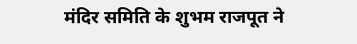मंदिर समिति के शुभम राजपूत ने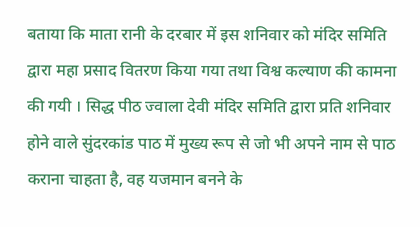बताया कि माता रानी के दरबार में इस शनिवार को मंदिर समिति द्वारा महा प्रसाद वितरण किया गया तथा विश्व कल्याण की कामना की गयी । सिद्ध पीठ ज्वाला देवी मंदिर समिति द्वारा प्रति शनिवार होने वाले सुंदरकांड पाठ में मुख्य रूप से जो भी अपने नाम से पाठ कराना चाहता है, वह यजमान बनने के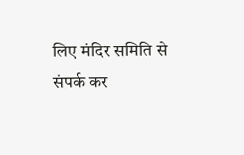लिए मंदिर समिति से संपर्क कर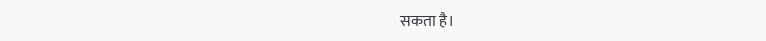सकता है।